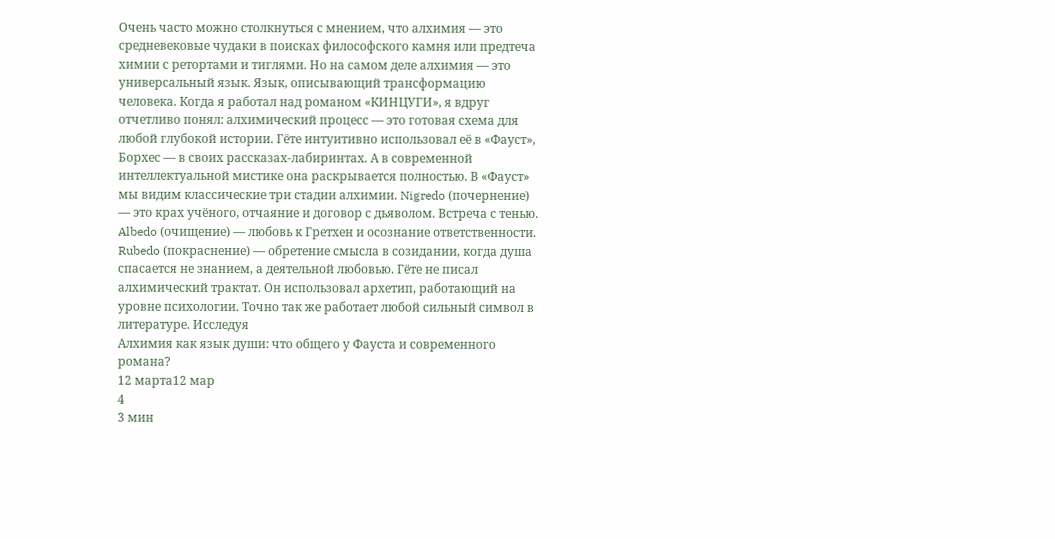Очень часто можно столкнуться с мнением, что алхимия — это средневековые чудаки в поисках философского камня или предтеча химии с ретортами и тиглями. Но на самом деле алхимия — это универсальный язык. Язык, описывающий трансформацию человека. Когда я работал над романом «КИНЦУГИ», я вдруг отчетливо понял: алхимический процесс — это готовая схема для любой глубокой истории. Гёте интуитивно использовал её в «Фауст», Борхес — в своих рассказах-лабиринтах. А в современной интеллектуальной мистике она раскрывается полностью. В «Фауст» мы видим классические три стадии алхимии. Nigredo (почернение) — это крах учёного, отчаяние и договор с дьяволом. Встреча с тенью. Albedo (очищение) — любовь к Гретхен и осознание ответственности. Rubedo (покраснение) — обретение смысла в созидании, когда душа спасается не знанием, а деятельной любовью. Гёте не писал алхимический трактат. Он использовал архетип, работающий на уровне психологии. Точно так же работает любой сильный символ в литературе. Исследуя
Алхимия как язык души: что общего у Фауста и современного романа?
12 марта12 мар
4
3 мин